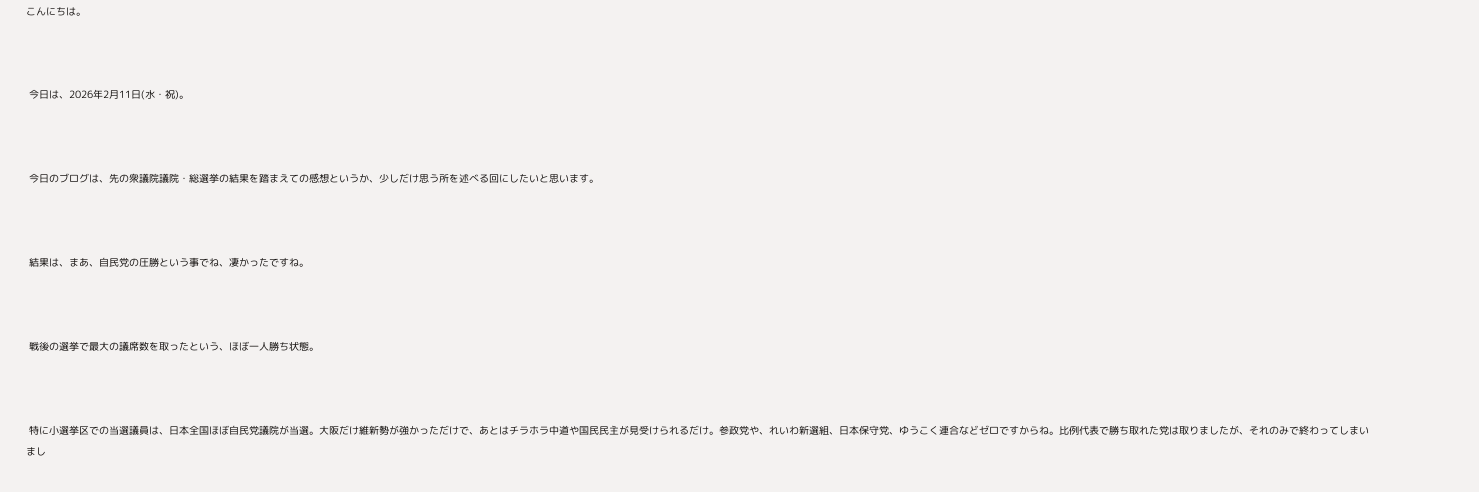こんにちは。



 今日は、2026年2月11日(水・祝)。



 今日のブログは、先の衆議院議院・総選挙の結果を踏まえての感想というか、少しだけ思う所を述べる回にしたいと思います。



 結果は、まあ、自民党の圧勝という事でね、凄かったですね。



 戦後の選挙で最大の議席数を取ったという、ほぼ一人勝ち状態。



 特に小選挙区での当選議員は、日本全国ほぼ自民党議院が当選。大阪だけ維新勢が強かっただけで、あとはチラホラ中道や国民民主が見受けられるだけ。参政党や、れいわ新選組、日本保守党、ゆうこく連合などゼロですからね。比例代表で勝ち取れた党は取りましたが、それのみで終わってしまいまし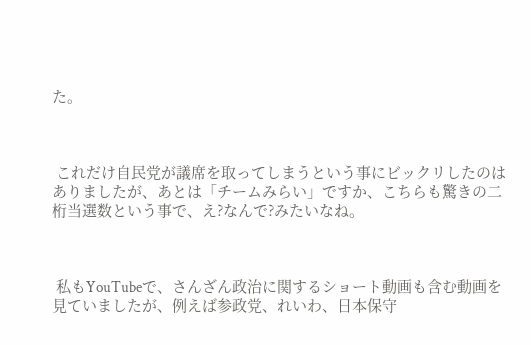た。



 これだけ自民党が議席を取ってしまうという事にビックリしたのはありましたが、あとは「チームみらい」ですか、こちらも驚きの二桁当選数という事で、え?なんで?みたいなね。



 私もYouTubeで、さんざん政治に関するショート動画も含む動画を見ていましたが、例えば参政党、れいわ、日本保守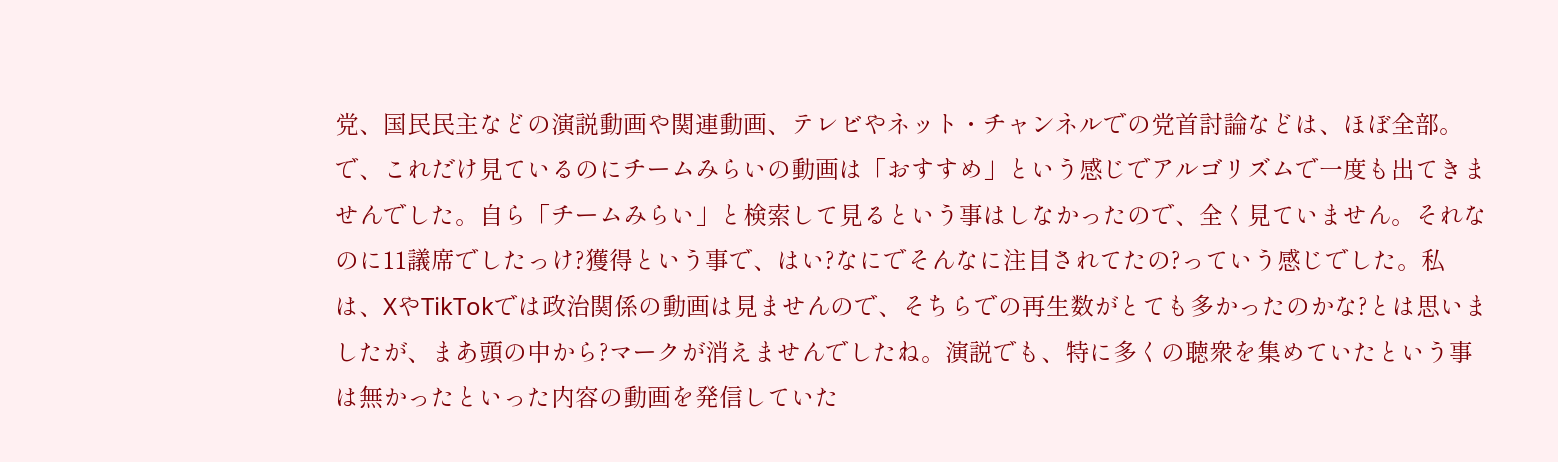党、国民民主などの演説動画や関連動画、テレビやネット・チャンネルでの党首討論などは、ほぼ全部。で、これだけ見ているのにチームみらいの動画は「おすすめ」という感じでアルゴリズムで一度も出てきませんでした。自ら「チームみらい」と検索して見るという事はしなかったので、全く見ていません。それなのに11議席でしたっけ?獲得という事で、はい?なにでそんなに注目されてたの?っていう感じでした。私は、XやTikTokでは政治関係の動画は見ませんので、そちらでの再生数がとても多かったのかな?とは思いましたが、まあ頭の中から?マークが消えませんでしたね。演説でも、特に多くの聴衆を集めていたという事は無かったといった内容の動画を発信していた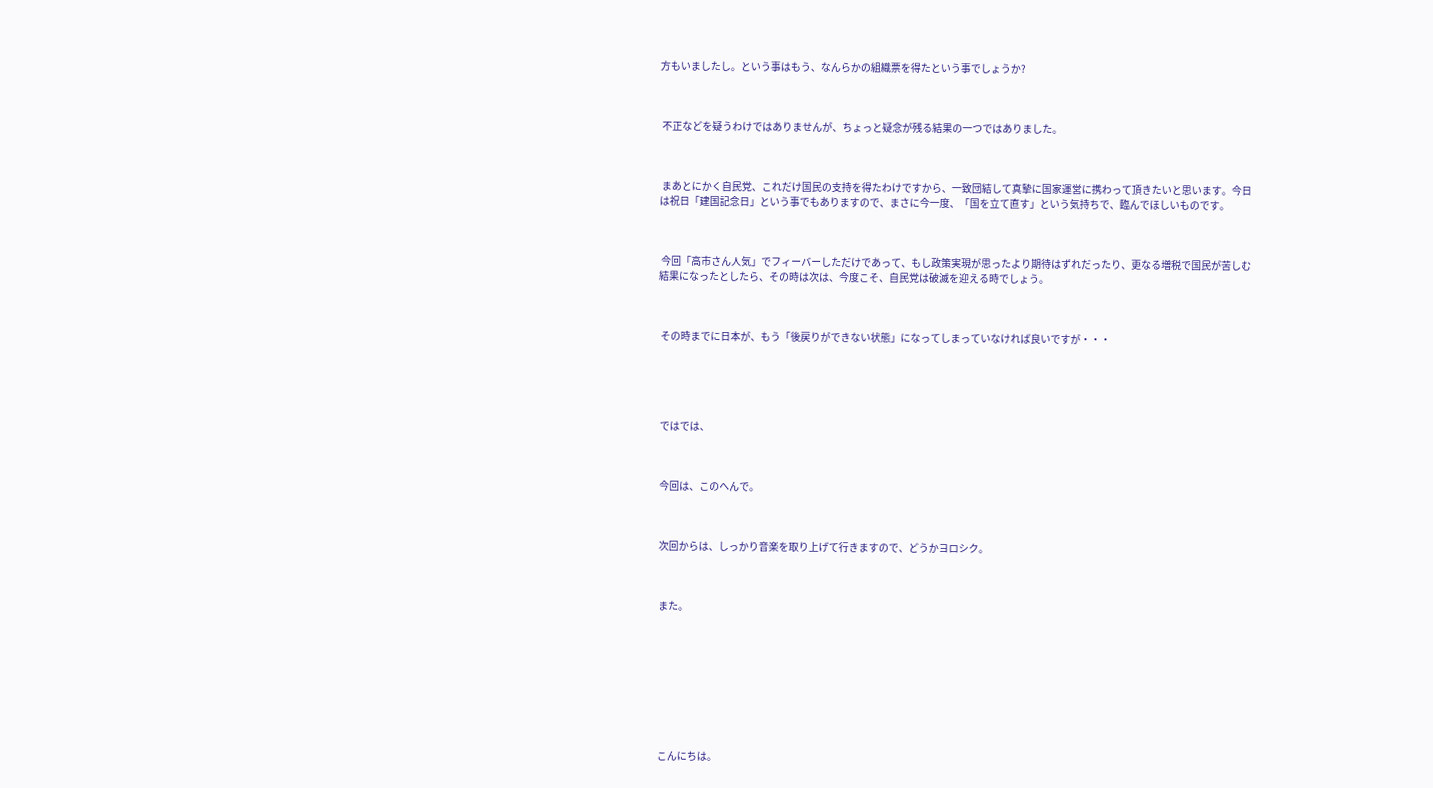方もいましたし。という事はもう、なんらかの組織票を得たという事でしょうか?



 不正などを疑うわけではありませんが、ちょっと疑念が残る結果の一つではありました。



 まあとにかく自民党、これだけ国民の支持を得たわけですから、一致団結して真摯に国家運営に携わって頂きたいと思います。今日は祝日「建国記念日」という事でもありますので、まさに今一度、「国を立て直す」という気持ちで、臨んでほしいものです。



 今回「高市さん人気」でフィーバーしただけであって、もし政策実現が思ったより期待はずれだったり、更なる増税で国民が苦しむ結果になったとしたら、その時は次は、今度こそ、自民党は破滅を迎える時でしょう。



 その時までに日本が、もう「後戻りができない状態」になってしまっていなければ良いですが・・・





 ではでは、



 今回は、このへんで。



 次回からは、しっかり音楽を取り上げて行きますので、どうかヨロシク。



 また。









 こんにちは。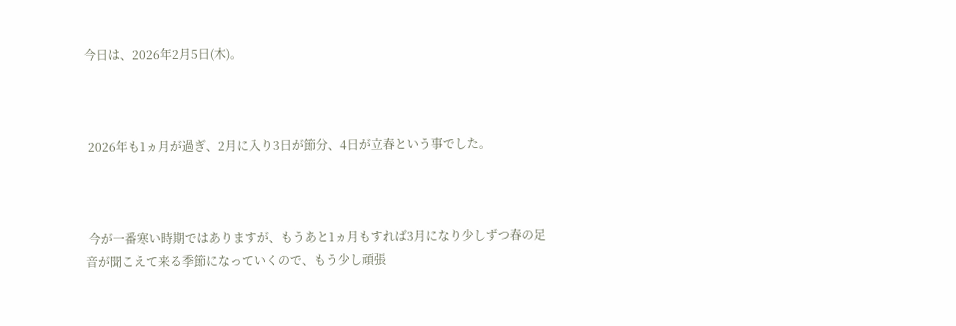今日は、2026年2月5日(木)。



 2026年も1ヵ月が過ぎ、2月に入り3日が節分、4日が立春という事でした。



 今が一番寒い時期ではありますが、もうあと1ヵ月もすれば3月になり少しずつ春の足音が聞こえて来る季節になっていくので、もう少し頑張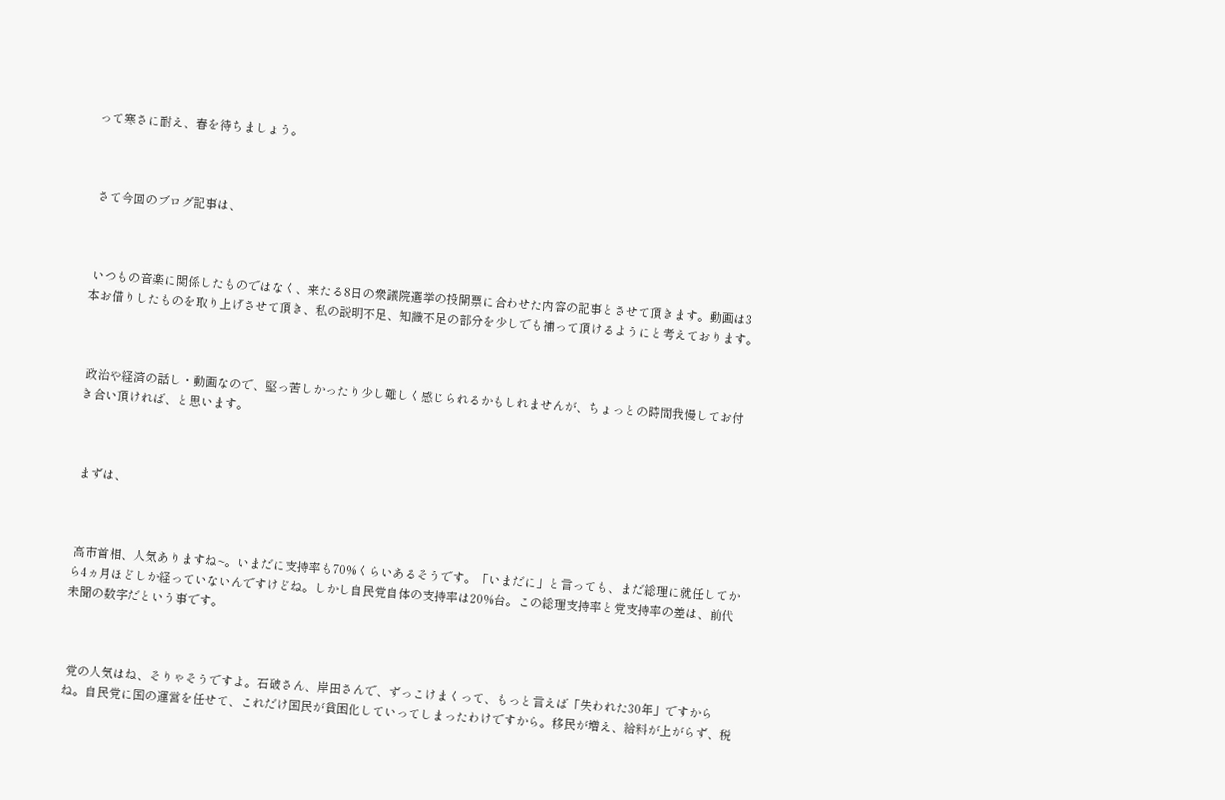って寒さに耐え、春を待ちましょう。



 さて今回のブログ記事は、



 いつもの音楽に関係したものではなく、来たる8日の衆議院選挙の投開票に合わせた内容の記事とさせて頂きます。動画は3本お借りしたものを取り上げさせて頂き、私の説明不足、知識不足の部分を少しでも補って頂けるようにと考えております。



 政治や経済の話し・動画なので、堅っ苦しかったり少し難しく感じられるかもしれませんが、ちょっとの時間我慢してお付き合い頂ければ、と思います。



 まずは、



 高市首相、人気ありますね~。いまだに支持率も70%くらいあるそうです。「いまだに」と言っても、まだ総理に就任してから4ヵ月ほどしか経っていないんですけどね。しかし自民党自体の支持率は20%台。この総理支持率と党支持率の差は、前代未聞の数字だという事です。



 党の人気はね、そりゃそうですよ。石破さん、岸田さんで、ずっこけまくって、もっと言えば「失われた30年」ですからね。自民党に国の運営を任せて、これだけ国民が貧困化していってしまったわけですから。移民が増え、給料が上がらず、税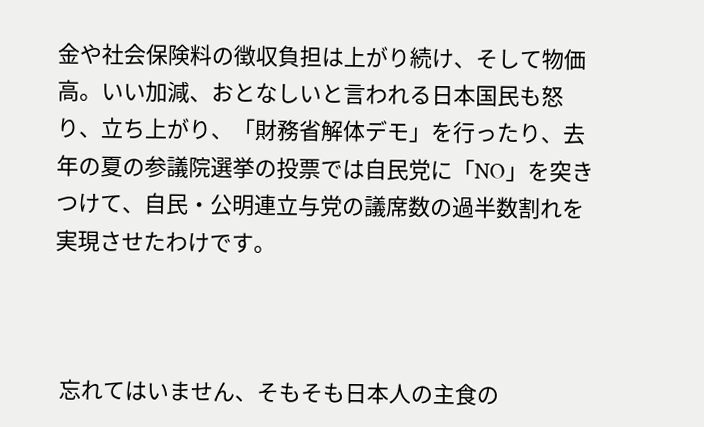金や社会保険料の徴収負担は上がり続け、そして物価高。いい加減、おとなしいと言われる日本国民も怒り、立ち上がり、「財務省解体デモ」を行ったり、去年の夏の参議院選挙の投票では自民党に「NO」を突きつけて、自民・公明連立与党の議席数の過半数割れを実現させたわけです。



 忘れてはいません、そもそも日本人の主食の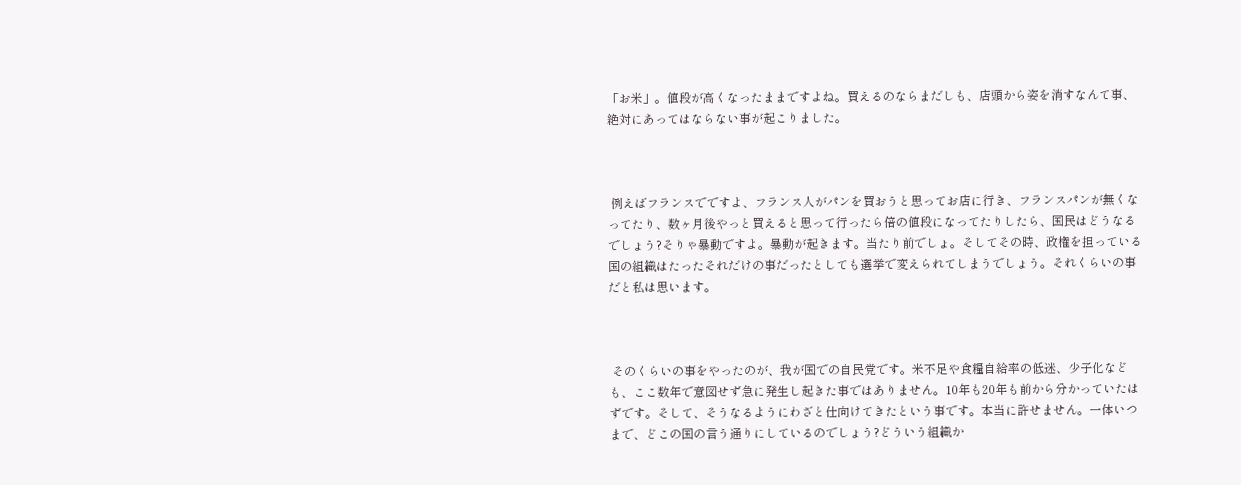「お米」。値段が高くなったままですよね。買えるのならまだしも、店頭から姿を消すなんて事、絶対にあってはならない事が起こりました。



 例えばフランスでですよ、フランス人がパンを買おうと思ってお店に行き、フランスパンが無くなってたり、数ヶ月後やっと買えると思って行ったら倍の値段になってたりしたら、国民はどうなるでしょう?そりゃ暴動ですよ。暴動が起きます。当たり前でしょ。そしてその時、政権を担っている国の組織はたったそれだけの事だったとしても選挙で変えられてしまうでしょう。それくらいの事だと私は思います。



 そのくらいの事をやったのが、我が国での自民党です。米不足や食糧自給率の低迷、少子化なども、ここ数年で意図せず急に発生し起きた事ではありません。10年も20年も前から分かっていたはずです。そして、そうなるようにわざと仕向けてきたという事です。本当に許せません。一体いつまで、どこの国の言う通りにしているのでしょう?どういう組織か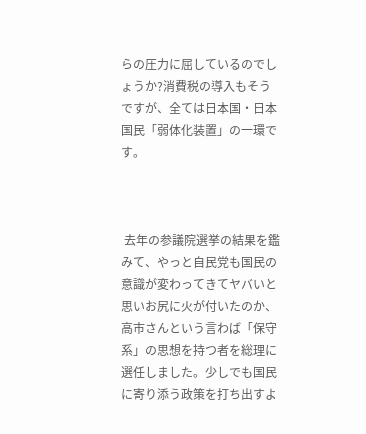らの圧力に屈しているのでしょうか?消費税の導入もそうですが、全ては日本国・日本国民「弱体化装置」の一環です。



 去年の参議院選挙の結果を鑑みて、やっと自民党も国民の意識が変わってきてヤバいと思いお尻に火が付いたのか、高市さんという言わば「保守系」の思想を持つ者を総理に選任しました。少しでも国民に寄り添う政策を打ち出すよ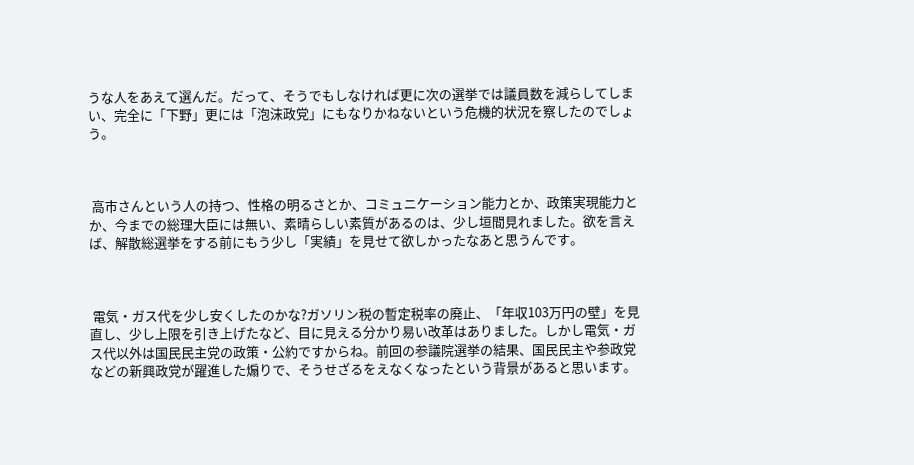うな人をあえて選んだ。だって、そうでもしなければ更に次の選挙では議員数を減らしてしまい、完全に「下野」更には「泡沫政党」にもなりかねないという危機的状況を察したのでしょう。



 高市さんという人の持つ、性格の明るさとか、コミュニケーション能力とか、政策実現能力とか、今までの総理大臣には無い、素晴らしい素質があるのは、少し垣間見れました。欲を言えば、解散総選挙をする前にもう少し「実績」を見せて欲しかったなあと思うんです。



 電気・ガス代を少し安くしたのかな?ガソリン税の暫定税率の廃止、「年収103万円の壁」を見直し、少し上限を引き上げたなど、目に見える分かり易い改革はありました。しかし電気・ガス代以外は国民民主党の政策・公約ですからね。前回の参議院選挙の結果、国民民主や参政党などの新興政党が躍進した煽りで、そうせざるをえなくなったという背景があると思います。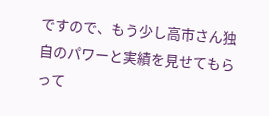ですので、もう少し高市さん独自のパワーと実績を見せてもらって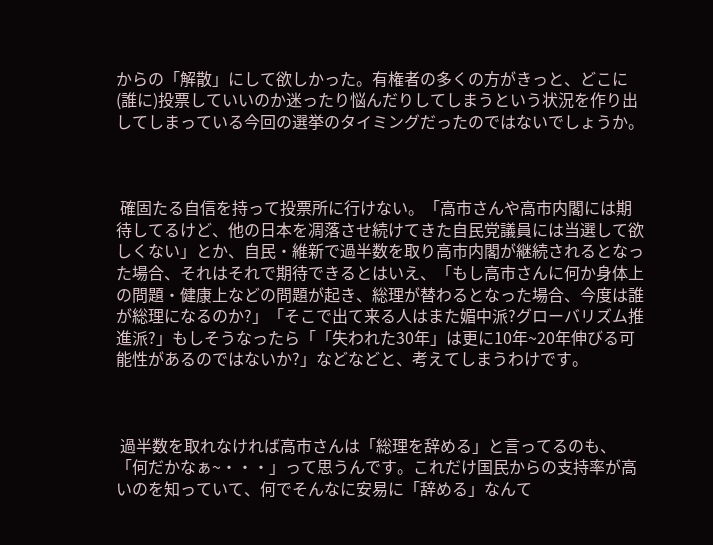からの「解散」にして欲しかった。有権者の多くの方がきっと、どこに(誰に)投票していいのか迷ったり悩んだりしてしまうという状況を作り出してしまっている今回の選挙のタイミングだったのではないでしょうか。



 確固たる自信を持って投票所に行けない。「高市さんや高市内閣には期待してるけど、他の日本を凋落させ続けてきた自民党議員には当選して欲しくない」とか、自民・維新で過半数を取り高市内閣が継続されるとなった場合、それはそれで期待できるとはいえ、「もし高市さんに何か身体上の問題・健康上などの問題が起き、総理が替わるとなった場合、今度は誰が総理になるのか?」「そこで出て来る人はまた媚中派?グローバリズム推進派?」もしそうなったら「「失われた30年」は更に10年~20年伸びる可能性があるのではないか?」などなどと、考えてしまうわけです。



 過半数を取れなければ高市さんは「総理を辞める」と言ってるのも、「何だかなぁ~・・・」って思うんです。これだけ国民からの支持率が高いのを知っていて、何でそんなに安易に「辞める」なんて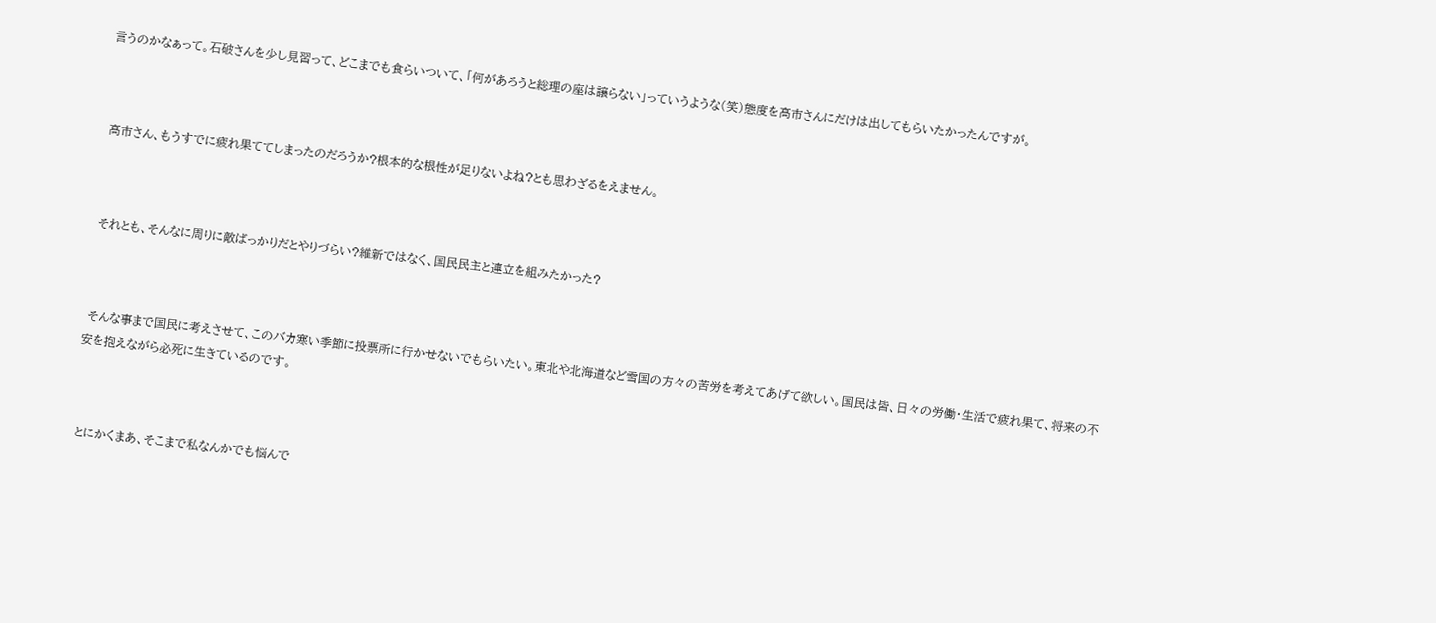言うのかなぁって。石破さんを少し見習って、どこまでも食らいついて、「何があろうと総理の座は譲らない」っていうような(笑)態度を高市さんにだけは出してもらいたかったんですが。



 高市さん、もうすでに疲れ果ててしまったのだろうか?根本的な根性が足りないよね?とも思わざるをえません。



 それとも、そんなに周りに敵ばっかりだとやりづらい?維新ではなく、国民民主と連立を組みたかった?



 そんな事まで国民に考えさせて、このバカ寒い季節に投票所に行かせないでもらいたい。東北や北海道など雪国の方々の苦労を考えてあげて欲しい。国民は皆、日々の労働・生活で疲れ果て、将来の不安を抱えながら必死に生きているのです。



 とにかくまあ、そこまで私なんかでも悩んで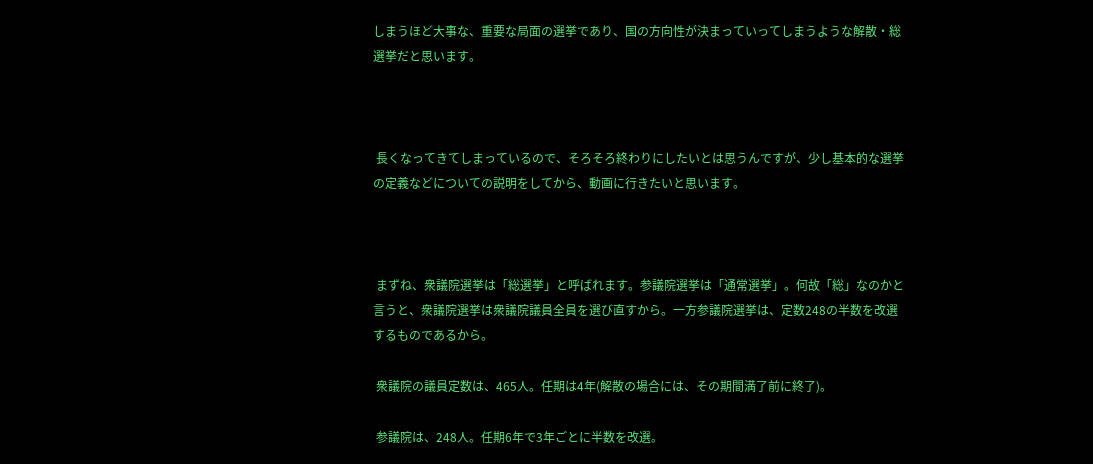しまうほど大事な、重要な局面の選挙であり、国の方向性が決まっていってしまうような解散・総選挙だと思います。



 長くなってきてしまっているので、そろそろ終わりにしたいとは思うんですが、少し基本的な選挙の定義などについての説明をしてから、動画に行きたいと思います。



 まずね、衆議院選挙は「総選挙」と呼ばれます。参議院選挙は「通常選挙」。何故「総」なのかと言うと、衆議院選挙は衆議院議員全員を選び直すから。一方参議院選挙は、定数248の半数を改選するものであるから。

 衆議院の議員定数は、465人。任期は4年(解散の場合には、その期間満了前に終了)。

 参議院は、248人。任期6年で3年ごとに半数を改選。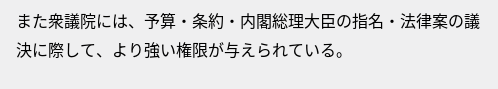また衆議院には、予算・条約・内閣総理大臣の指名・法律案の議決に際して、より強い権限が与えられている。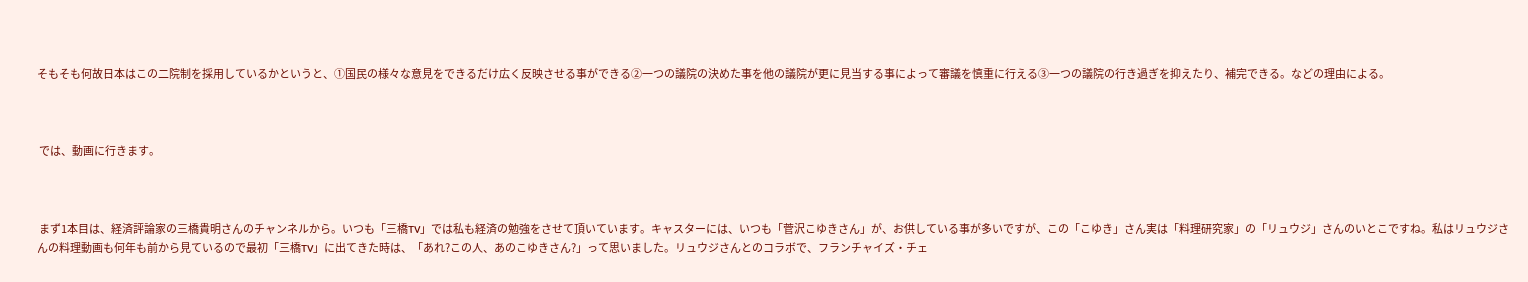そもそも何故日本はこの二院制を採用しているかというと、①国民の様々な意見をできるだけ広く反映させる事ができる②一つの議院の決めた事を他の議院が更に見当する事によって審議を慎重に行える③一つの議院の行き過ぎを抑えたり、補完できる。などの理由による。



 では、動画に行きます。



 まず1本目は、経済評論家の三橋貴明さんのチャンネルから。いつも「三橋TV」では私も経済の勉強をさせて頂いています。キャスターには、いつも「菅沢こゆきさん」が、お供している事が多いですが、この「こゆき」さん実は「料理研究家」の「リュウジ」さんのいとこですね。私はリュウジさんの料理動画も何年も前から見ているので最初「三橋TV」に出てきた時は、「あれ?この人、あのこゆきさん?」って思いました。リュウジさんとのコラボで、フランチャイズ・チェ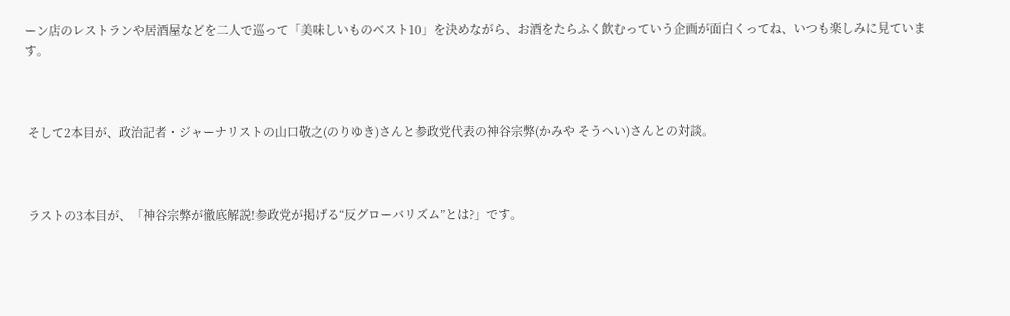ーン店のレストランや居酒屋などを二人で巡って「美味しいものベスト10」を決めながら、お酒をたらふく飲むっていう企画が面白くってね、いつも楽しみに見ています。



 そして2本目が、政治記者・ジャーナリストの山口敬之(のりゆき)さんと参政党代表の神谷宗弊(かみや そうへい)さんとの対談。



 ラストの3本目が、「神谷宗弊が徹底解説!参政党が掲げる“反グローバリズム”とは?」です。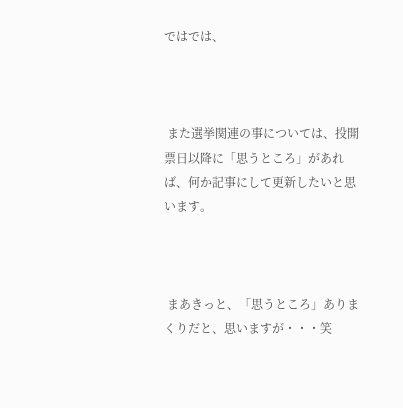ではでは、



 また選挙関連の事については、投開票日以降に「思うところ」があれば、何か記事にして更新したいと思います。



 まあきっと、「思うところ」ありまくりだと、思いますが・・・笑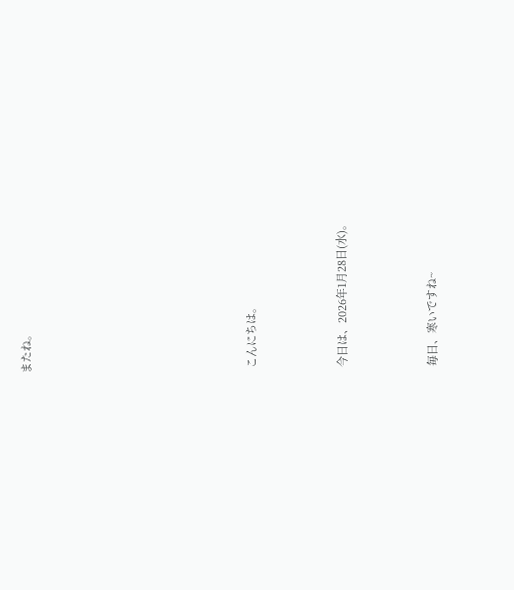またね。









 こんにちは。



 今日は、2026年1月28日(水)。



 毎日、寒いですね~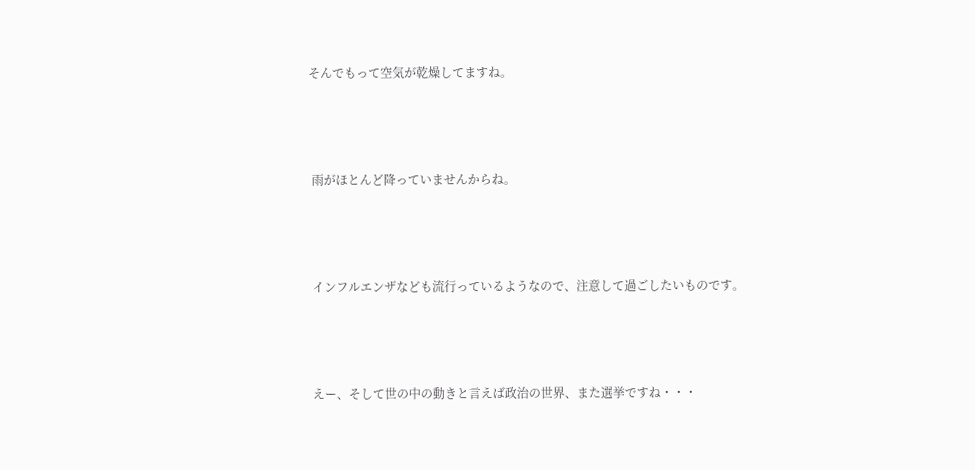そんでもって空気が乾燥してますね。



 雨がほとんど降っていませんからね。



 インフルエンザなども流行っているようなので、注意して過ごしたいものです。



 えー、そして世の中の動きと言えば政治の世界、また選挙ですね・・・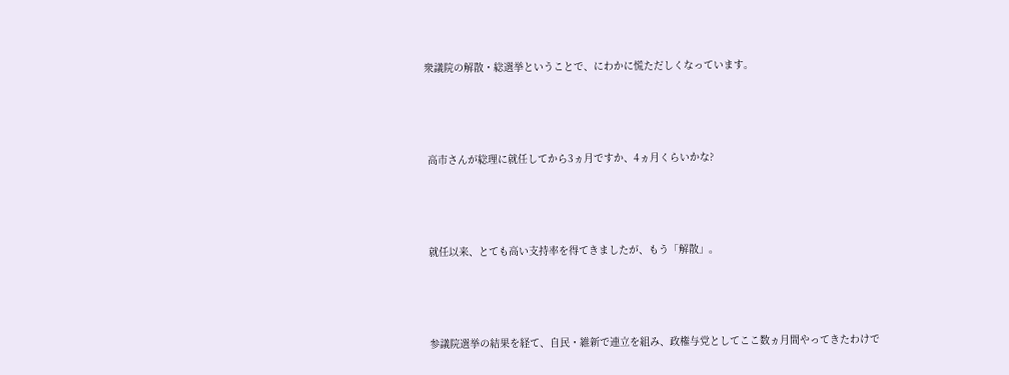衆議院の解散・総選挙ということで、にわかに慌ただしくなっています。



 高市さんが総理に就任してから3ヵ月ですか、4ヵ月くらいかな?



 就任以来、とても高い支持率を得てきましたが、もう「解散」。



 参議院選挙の結果を経て、自民・維新で連立を組み、政権与党としてここ数ヵ月間やってきたわけで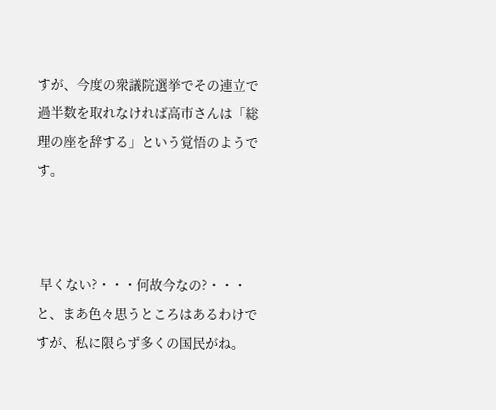すが、今度の衆議院選挙でその連立で過半数を取れなければ高市さんは「総理の座を辞する」という覚悟のようです。



 早くない?・・・何故今なの?・・・と、まあ色々思うところはあるわけですが、私に限らず多くの国民がね。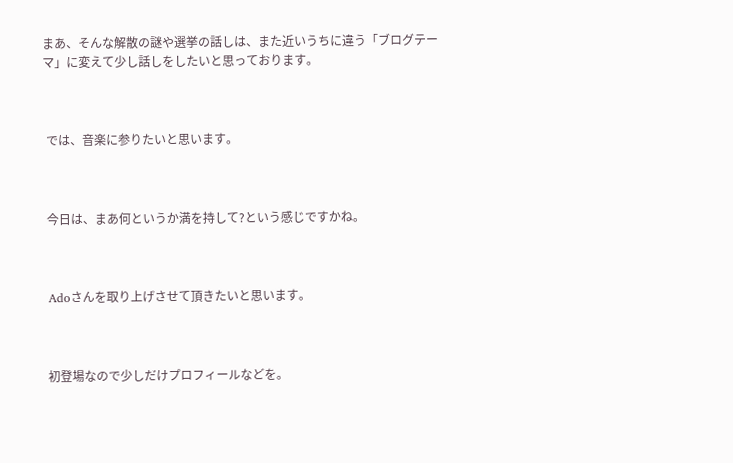まあ、そんな解散の謎や選挙の話しは、また近いうちに違う「ブログテーマ」に変えて少し話しをしたいと思っております。



 では、音楽に参りたいと思います。



 今日は、まあ何というか満を持して?という感じですかね。



 Adoさんを取り上げさせて頂きたいと思います。



 初登場なので少しだけプロフィールなどを。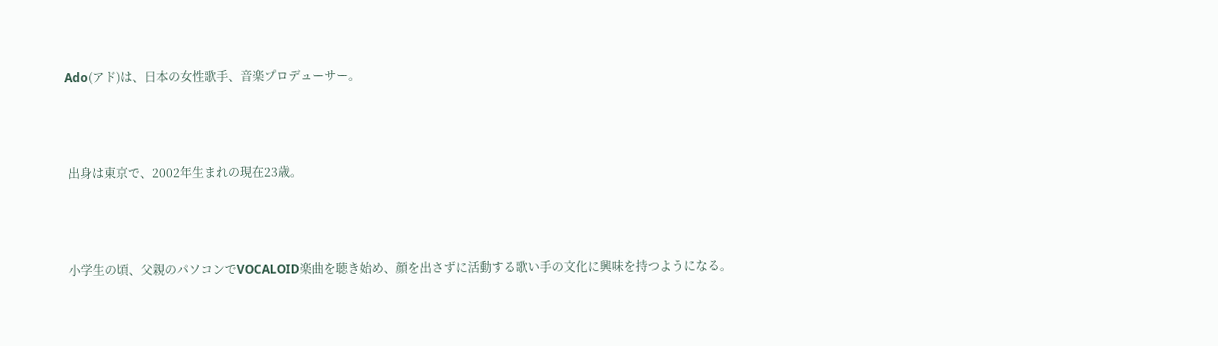Ado(アド)は、日本の女性歌手、音楽プロデューサー。



 出身は東京で、2002年生まれの現在23歳。



 小学生の頃、父親のパソコンでVOCALOID楽曲を聴き始め、顔を出さずに活動する歌い手の文化に興味を持つようになる。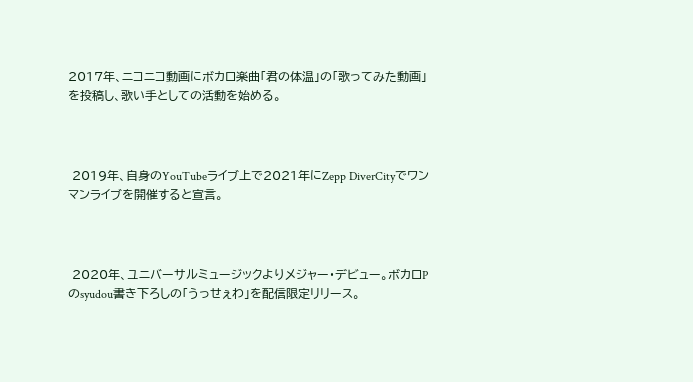2017年、ニコニコ動画にボカロ楽曲「君の体温」の「歌ってみた動画」を投稿し、歌い手としての活動を始める。



 2019年、自身のYouTubeライブ上で2021年にZepp DiverCityでワンマンライブを開催すると宣言。



 2020年、ユニバーサルミュージックよりメジャー・デビュー。ボカロPのsyudou書き下ろしの「うっせぇわ」を配信限定リリース。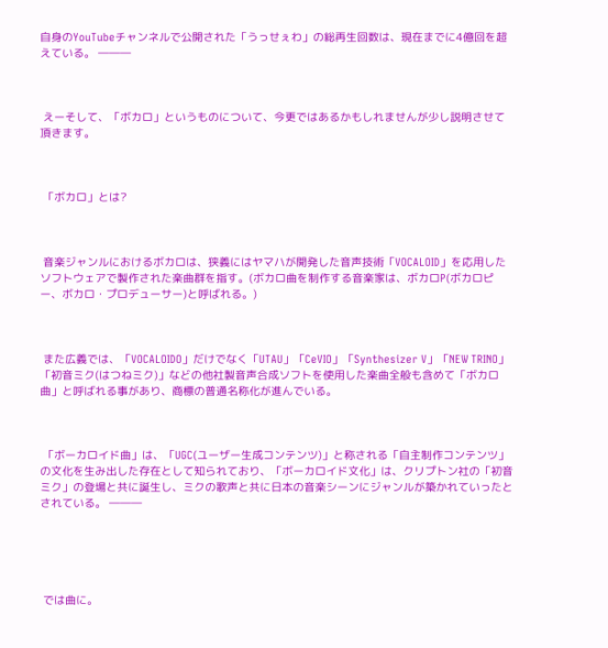自身のYouTubeチャンネルで公開された「うっせぇわ」の総再生回数は、現在までに4億回を超えている。 ―――



 えーそして、「ボカロ」というものについて、今更ではあるかもしれませんが少し説明させて頂きます。



 「ボカロ」とは?



 音楽ジャンルにおけるボカロは、狭義にはヤマハが開発した音声技術「VOCALOID」を応用したソフトウェアで製作された楽曲群を指す。(ボカロ曲を制作する音楽家は、ボカロP(ボカロピー、ボカロ・プロデューサー)と呼ばれる。)



 また広義では、「VOCALOIDO」だけでなく「UTAU」「CeVIO」「Synthesizer V」「NEW TRINO」「初音ミク(はつねミク)」などの他社製音声合成ソフトを使用した楽曲全般も含めて「ボカロ曲」と呼ばれる事があり、商標の普通名称化が進んでいる。



 「ボーカロイド曲」は、「UGC(ユーザー生成コンテンツ)」と称される「自主制作コンテンツ」の文化を生み出した存在として知られており、「ボーカロイド文化」は、クリプトン社の「初音ミク」の登場と共に誕生し、ミクの歌声と共に日本の音楽シーンにジャンルが築かれていったとされている。 ―――





 では曲に。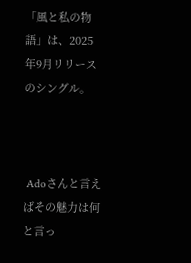「風と私の物語」は、2025年9月リリースのシングル。



 Adoさんと言えばその魅力は何と言っ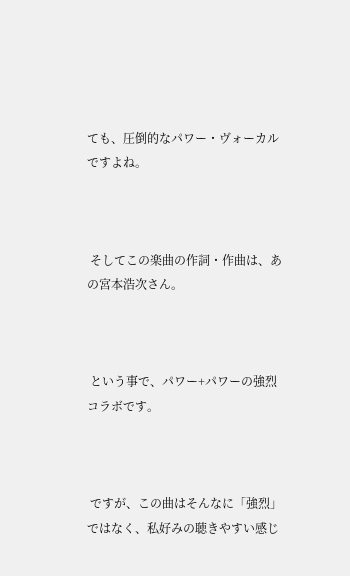ても、圧倒的なパワー・ヴォーカルですよね。



 そしてこの楽曲の作詞・作曲は、あの宮本浩次さん。



 という事で、パワー+パワーの強烈コラボです。



 ですが、この曲はそんなに「強烈」ではなく、私好みの聴きやすい感じ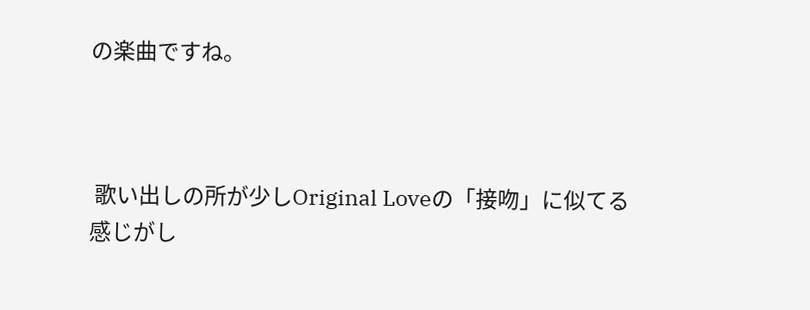の楽曲ですね。



 歌い出しの所が少しOriginal Loveの「接吻」に似てる感じがし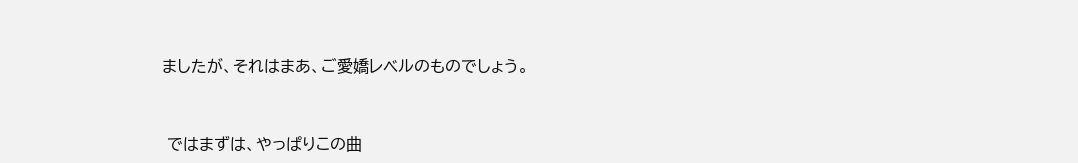ましたが、それはまあ、ご愛嬌レベルのものでしょう。



 ではまずは、やっぱりこの曲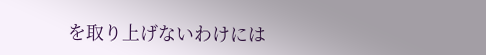を取り上げないわけには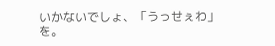いかないでしょ、「うっせぇわ」を。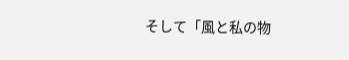そして「風と私の物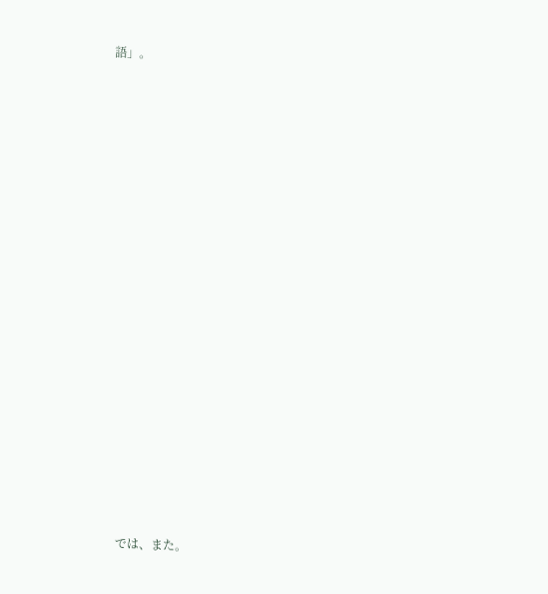語」。





























  では、また。